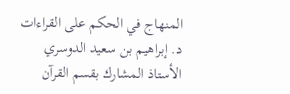المنهاج في الحكم على القراءات
د. إبراهيم بن سعيد الدوسري
الأستاذ المشارك بقسم القرآن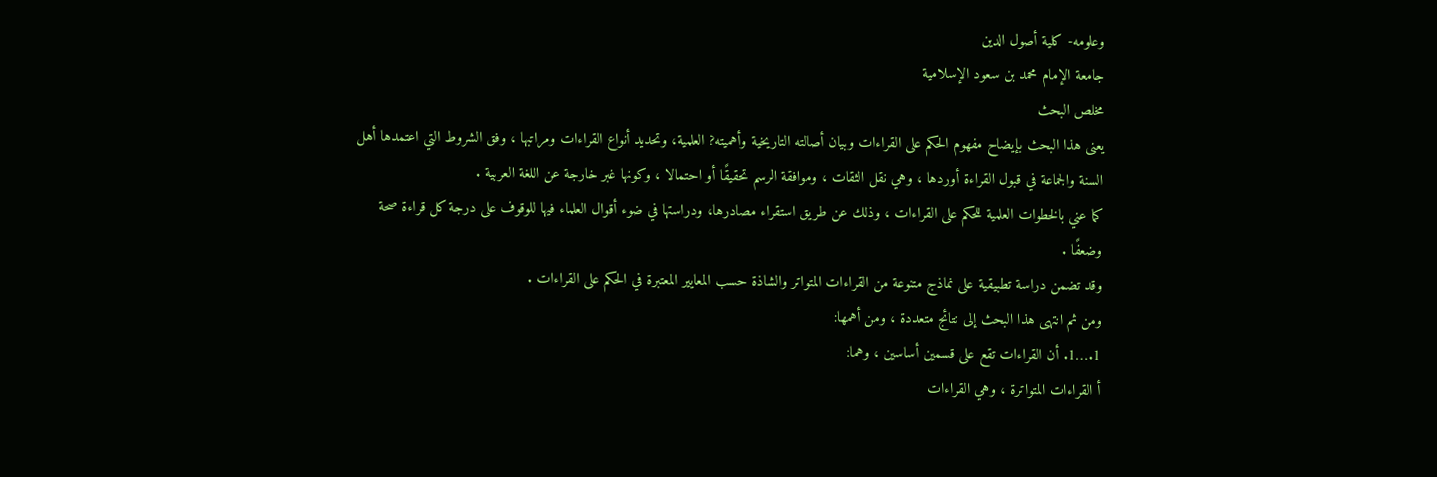وعلومه- كلية أصول الدين
جامعة الإمام محمد بن سعود الإسلامية
مخلص البحث
يعنى هذا البحث بإيضاح مفهوم الحكم على القراءات وبيان أصالته التاريخية وأهميته? العلمية، وتحديد أنواع القراءات ومراتبها ، وفق الشروط التي اعتمدها أهل السنة والجماعة في قبول القراءة أوردها ، وهي نقل الثقات ، وموافقة الرسم تحقيقًا أو احتمالا ، وكونها غبر خارجة عن اللغة العربية .
كما عني بالخطوات العلمية للحكم على القراءات ، وذلك عن طريق استقراء مصادرها، ودراستها في ضوء أقوال العلماء فيها للوقوف على درجة كل قراءة صحة وضعفًا .
وقد تضمن دراسة تطبيقية على نماذج متنوعة من القراءات المتواتر والشاذة حسب المعايير المعتبرة في الحكم على القراءات .
ومن ثم انتهى هذا البحث إلى نتائج متعددة ، ومن أهمها:
1.…1. أن القراءات تقع على قسمين أساسين ، وهما:
أ القراءات المتواترة ، وهي القراءات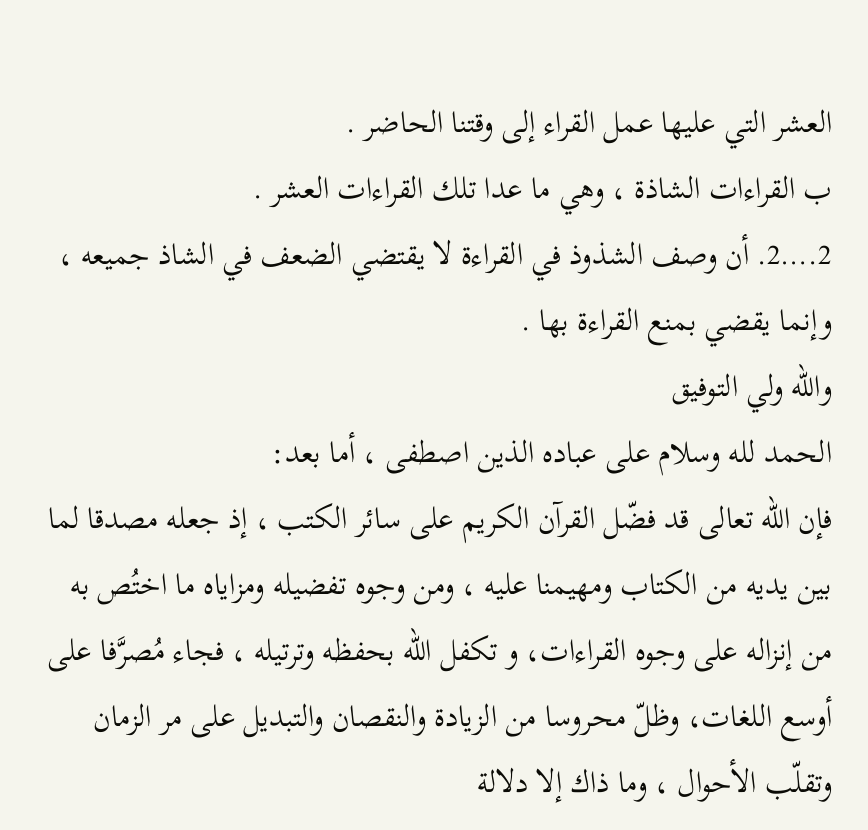العشر التي عليها عمل القراء إلى وقتنا الحاضر .
ب القراءات الشاذة ، وهي ما عدا تلك القراءات العشر .
2.…2. أن وصف الشذوذ في القراءة لا يقتضي الضعف في الشاذ جميعه ، وإنما يقضي بمنع القراءة بها .
والله ولي التوفيق
الحمد لله وسلام على عباده الذين اصطفى ، أما بعد:
فإن الله تعالى قد فضّل القرآن الكريم على سائر الكتب ، إذ جعله مصدقا لما بين يديه من الكتاب ومهيمنا عليه ، ومن وجوه تفضيله ومزاياه ما اختُص به من إنزاله على وجوه القراءات، و تكفل الله بحفظه وترتيله ، فجاء مُصرَّفا على أوسع اللغات، وظلّ محروسا من الزيادة والنقصان والتبديل على مر الزمان وتقلّب الأحوال ، وما ذاك إلا دلالة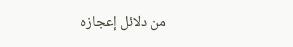من دلائل إعجازه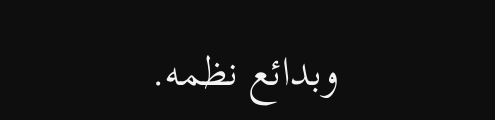وبدائع نظمه.